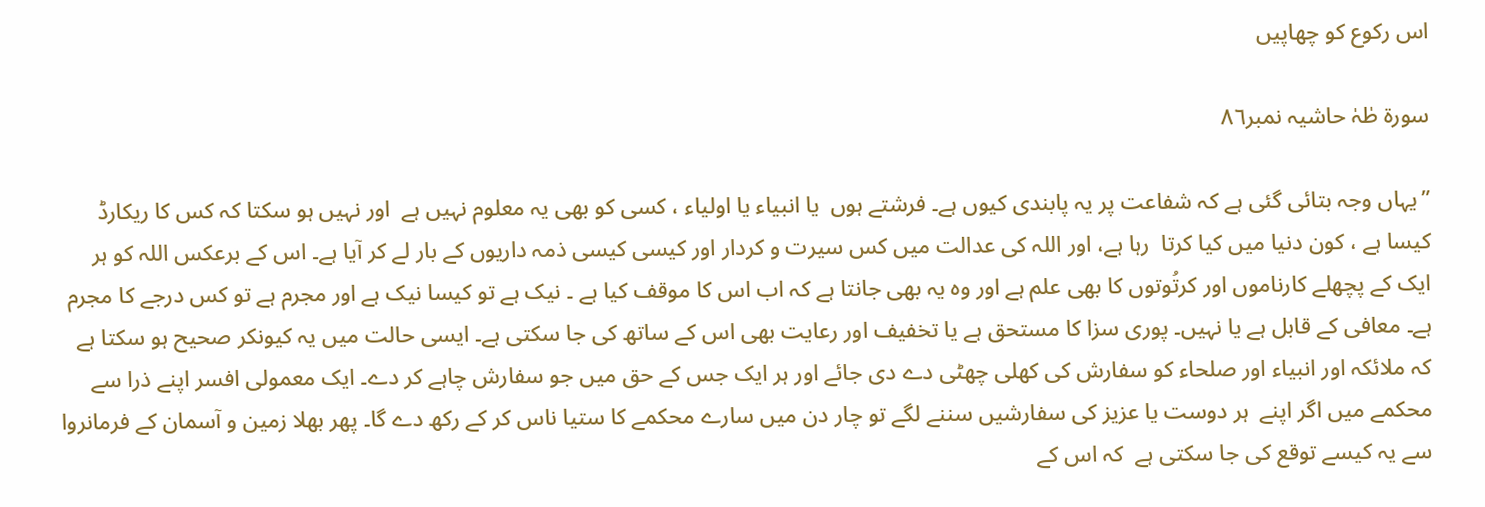اس رکوع کو چھاپیں

سورة طٰہٰ حاشیہ نمبر۸٦

”یہاں وجہ بتائی گئی ہے کہ شفاعت پر یہ پابندی کیوں ہے۔ فرشتے ہوں  یا انبیاء یا اولیاء ، کسی کو بھی یہ معلوم نہیں ہے  اور نہیں ہو سکتا کہ کس کا ریکارڈ کیسا ہے ، کون دنیا میں کیا کرتا  رہا ہے، اور اللہ کی عدالت میں کس سیرت و کردار اور کیسی کیسی ذمہ داریوں کے بار لے کر آیا ہے۔ اس کے برعکس اللہ کو ہر ایک کے پچھلے کارناموں اور کرتُوتوں کا بھی علم ہے اور وہ یہ بھی جانتا ہے کہ اب اس کا موقف کیا ہے ۔ نیک ہے تو کیسا نیک ہے اور مجرم ہے تو کس درجے کا مجرم ہے۔ معافی کے قابل ہے یا نہیں۔ پوری سزا کا مستحق ہے یا تخفیف اور رعایت بھی اس کے ساتھ کی جا سکتی ہے۔ ایسی حالت میں یہ کیونکر صحیح ہو سکتا ہے کہ ملائکہ اور انبیاء اور صلحاء کو سفارش کی کھلی چھٹی دے دی جائے اور ہر ایک جس کے حق میں جو سفارش چاہے کر دے۔ ایک معمولی افسر اپنے ذرا سے محکمے میں اگر اپنے  ہر دوست یا عزیز کی سفارشیں سننے لگے تو چار دن میں سارے محکمے کا ستیا ناس کر کے رکھ دے گا۔ پھر بھلا زمین و آسمان کے فرمانروا سے یہ کیسے توقع کی جا سکتی ہے  کہ اس کے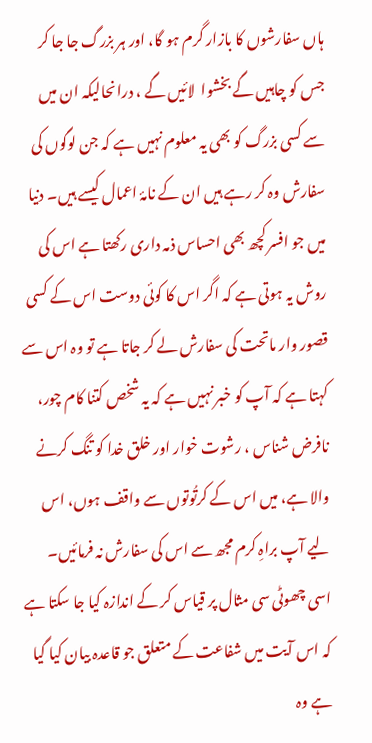ہاں سفارشوں کا بازار گرم ہو گا، اور ہر بزرگ جا جا کر جس کو چاہیں گے بخشوا  لائیں گے ، درانحالیکہ ان میں سے کسی بزرگ کو بھی یہ معلوم نہیں ہے کہ جن لوگوں کی سفارش وہ کر رہے ہیں ان کے نامۂ اعمال کیسے ہیں۔ دنیا میں جو افسر کچھ بھی احساس ذمہ داری رکھتا ہے اس کی روش یہ ہوتی ہے کہ اگر اس کا کوئی دوست اس کے کسی قصور وار ماتحت کی سفارش لے کر جاتا ہے تو وہ اس سے کہتا ہے کہ آپ کو خبر نہیں ہے کہ یہ شخص کتنا کام چور، نافرض شناس ، رشوت خوار اور خلق خدا کو تنگ کرنے والا ہے، میں اس کے کرتُوتوں سے واقف ہوں، اس لیے آپ براہِ کرم مجھ سے اس کی سفارش نہ فرمائیں۔ اسی چھوٹی سی مثال پر قیاس کر کے اندازہ کیا جا سکتا ہے کہ اس آیت میں شفاعت کے متعلق جو قاعدہ بیان کیا گیا ہے وہ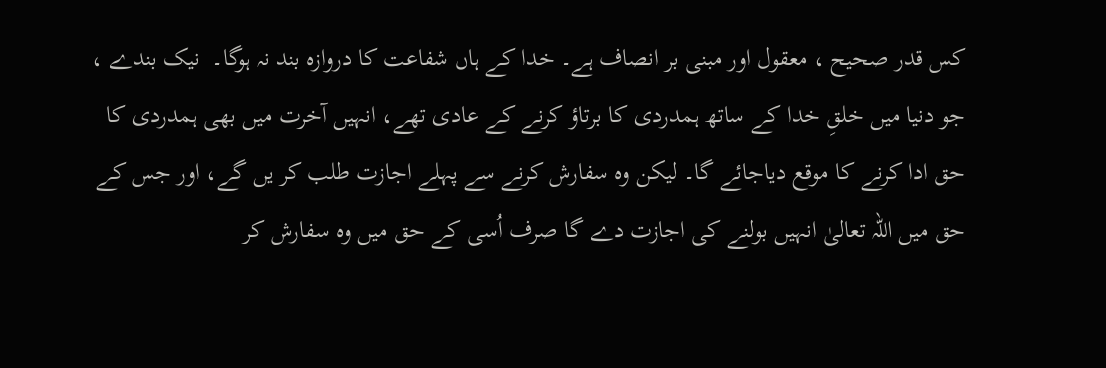کس قدر صحیح ، معقول اور مبنی بر انصاف ہے۔ خدا کے ہاں شفاعت کا دروازہ بند نہ ہوگا۔  نیک بندے ، جو دنیا میں خلقِ خدا کے ساتھ ہمدردی کا برتاؤ کرنے کے عادی تھے، انہیں آخرت میں بھی ہمدردی کا حق ادا کرنے کا موقع دیاجائے گا۔ لیکن وہ سفارش کرنے سے پہلے اجازت طلب کر یں گے، اور جس کے حق میں اللہ تعالیٰ انہیں بولنے کی اجازت دے گا صرف اُسی کے حق میں وہ سفارش کر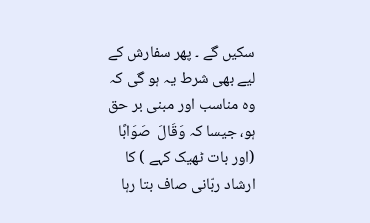سکیں گے ۔ پھر سفارش کے لیے بھی شرط یہ ہو گی کہ  وہ مناسب اور مبنی بر حق ہو، جیسا کہ وَقَالَ  صَوَابًا (اور بات ٹھیک کہے ) کا ارشاد ربّانی صاف بتا رہا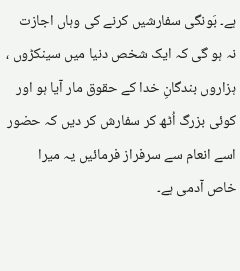ہے۔ بَونگی سفارشیں کرنے کی وہاں اجازت نہ ہو گی کہ ایک شخص دنیا میں سینکڑوں ، ہزاروں بندگانِ خدا کے حقوق مار آیا ہو اور کوئی بزرگ اُٹھ کر سفارش کر دیں کہ حضور اسے انعام سے سرفراز فرمائیں یہ میرا خاص آدمی ہے۔